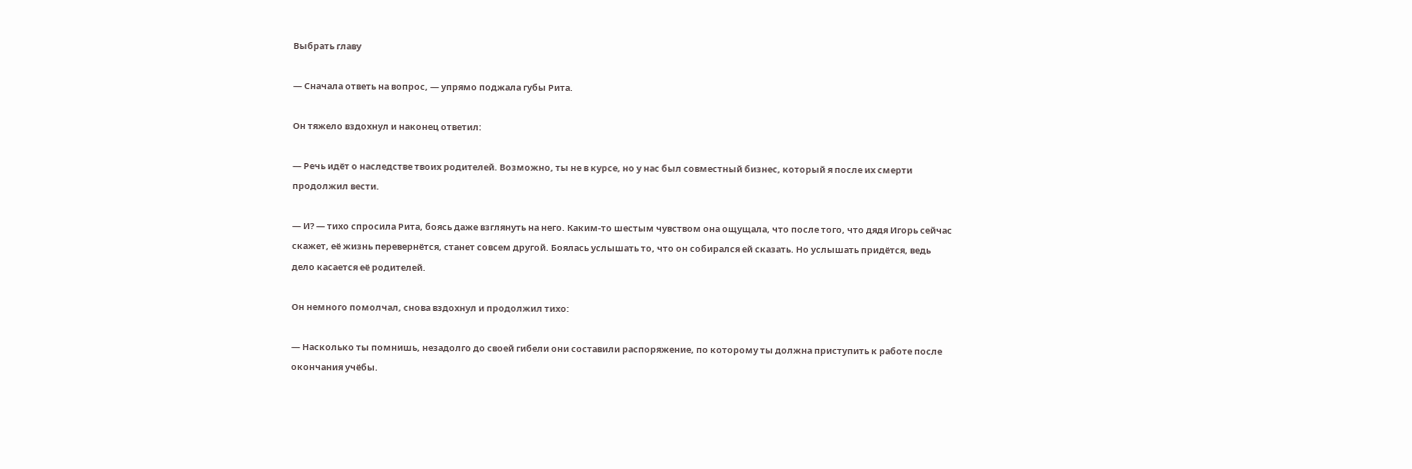Выбрать главу

— Сначала ответь на вопрос, — упрямо поджала губы Рита.

Он тяжело вздохнул и наконец ответил:

— Речь идёт о наследстве твоих родителей. Возможно, ты не в курсе, но у нас был совместный бизнес, который я после их смерти продолжил вести.

— И? — тихо спросила Рита, боясь даже взглянуть на него. Каким-то шестым чувством она ощущала, что после того, что дядя Игорь сейчас скажет, её жизнь перевернётся, станет совсем другой. Боялась услышать то, что он собирался ей сказать. Но услышать придётся, ведь дело касается её родителей.

Он немного помолчал, снова вздохнул и продолжил тихо:

— Насколько ты помнишь, незадолго до своей гибели они составили распоряжение, по которому ты должна приступить к работе после окончания учёбы.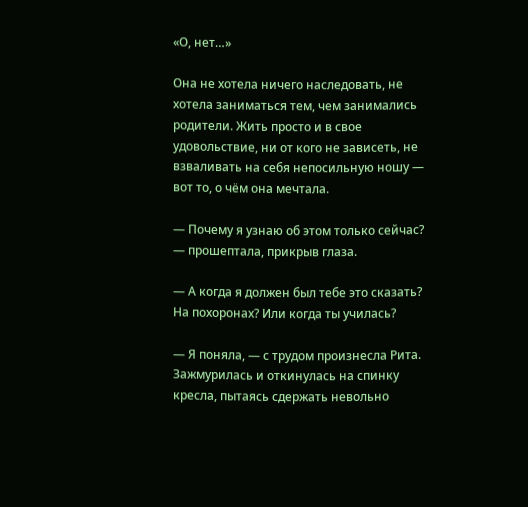«О, нет…»

Она не хотела ничего наследовать, не хотела заниматься тем, чем занимались родители. Жить просто и в свое удовольствие, ни от кого не зависеть, не взваливать на себя непосильную ношу — вот то, о чём она мечтала.

— Почему я узнаю об этом только сейчас? — прошептала, прикрыв глаза.

— А когда я должен был тебе это сказать? На похоронах? Или когда ты училась?

— Я поняла, — с трудом произнесла Рита. Зажмурилась и откинулась на спинку кресла, пытаясь сдержать невольно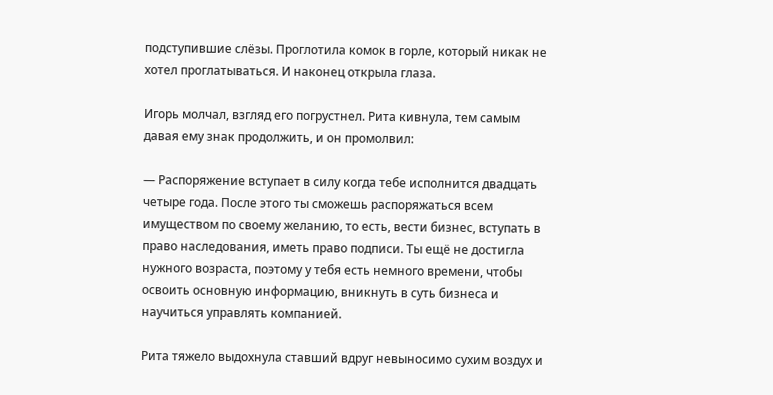подступившие слёзы. Проглотила комок в горле, который никак не хотел проглатываться. И наконец открыла глаза.

Игорь молчал, взгляд его погрустнел. Рита кивнула, тем самым давая ему знак продолжить, и он промолвил:

— Распоряжение вступает в силу когда тебе исполнится двадцать четыре года. После этого ты сможешь распоряжаться всем имуществом по своему желанию, то есть, вести бизнес, вступать в право наследования, иметь право подписи. Ты ещё не достигла нужного возраста, поэтому у тебя есть немного времени, чтобы освоить основную информацию, вникнуть в суть бизнеса и научиться управлять компанией.

Рита тяжело выдохнула ставший вдруг невыносимо сухим воздух и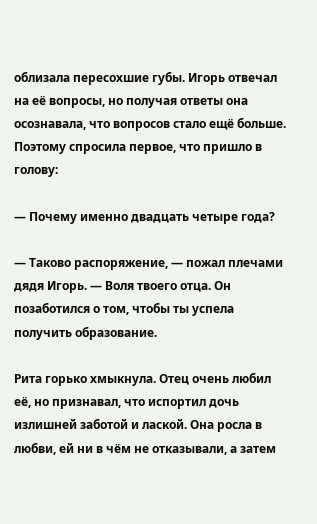облизала пересохшие губы. Игорь отвечал на её вопросы, но получая ответы она осознавала, что вопросов стало ещё больше. Поэтому спросила первое, что пришло в голову:

— Почему именно двадцать четыре года?

— Таково распоряжение, — пожал плечами дядя Игорь. — Воля твоего отца. Он позаботился о том, чтобы ты успела получить образование.

Рита горько хмыкнула. Отец очень любил её, но признавал, что испортил дочь излишней заботой и лаской. Она росла в любви, ей ни в чём не отказывали, а затем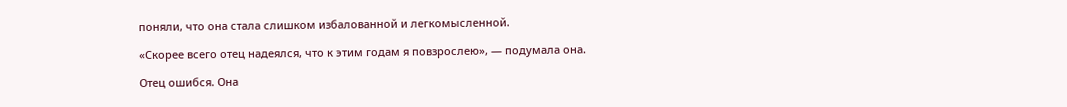поняли, что она стала слишком избалованной и легкомысленной.

«Скорее всего отец надеялся, что к этим годам я повзрослею», — подумала она.

Отец ошибся. Она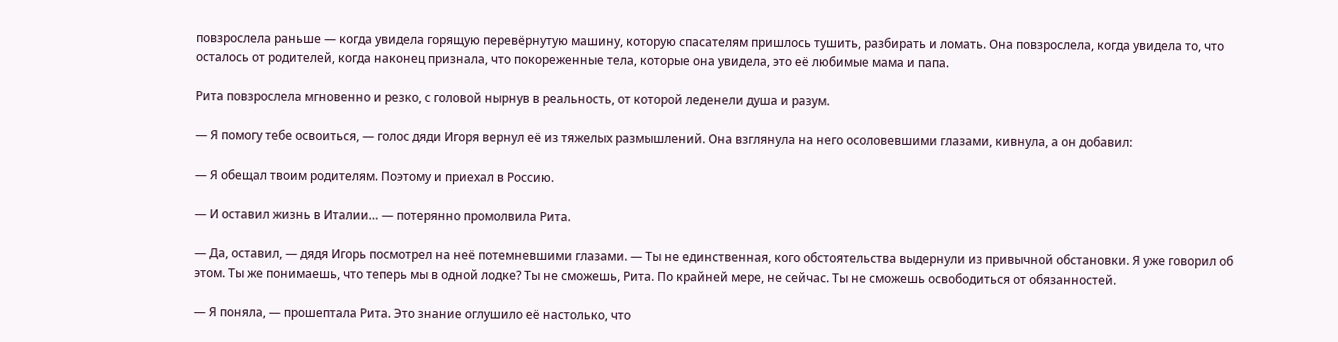повзрослела раньше — когда увидела горящую перевёрнутую машину, которую спасателям пришлось тушить, разбирать и ломать. Она повзрослела, когда увидела то, что осталось от родителей, когда наконец признала, что покореженные тела, которые она увидела, это её любимые мама и папа.

Рита повзрослела мгновенно и резко, с головой нырнув в реальность, от которой леденели душа и разум.

— Я помогу тебе освоиться, — голос дяди Игоря вернул её из тяжелых размышлений. Она взглянула на него осоловевшими глазами, кивнула, а он добавил:

— Я обещал твоим родителям. Поэтому и приехал в Россию.

— И оставил жизнь в Италии… — потерянно промолвила Рита.

— Да, оставил, — дядя Игорь посмотрел на неё потемневшими глазами. — Ты не единственная, кого обстоятельства выдернули из привычной обстановки. Я уже говорил об этом. Ты же понимаешь, что теперь мы в одной лодке? Ты не сможешь, Рита. По крайней мере, не сейчас. Ты не сможешь освободиться от обязанностей.

— Я поняла, — прошептала Рита. Это знание оглушило её настолько, что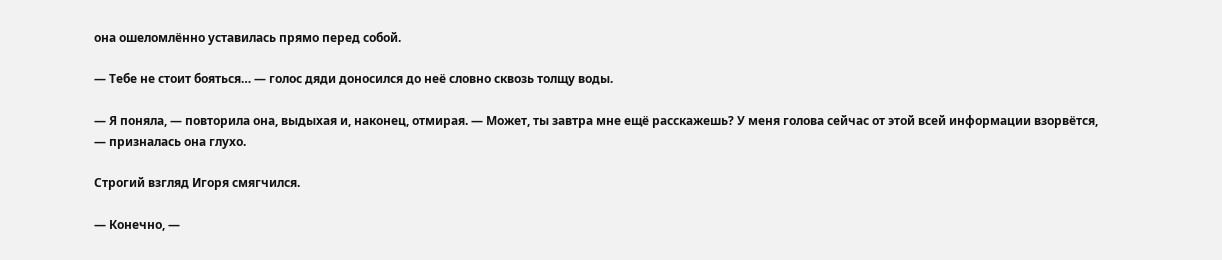она ошеломлённо уставилась прямо перед собой.

— Тебе не стоит бояться… — голос дяди доносился до неё словно сквозь толщу воды.

— Я поняла, — повторила она, выдыхая и, наконец, отмирая. — Может, ты завтра мне ещё расскажешь? У меня голова сейчас от этой всей информации взорвётся, — призналась она глухо.

Строгий взгляд Игоря смягчился.

— Конечно, —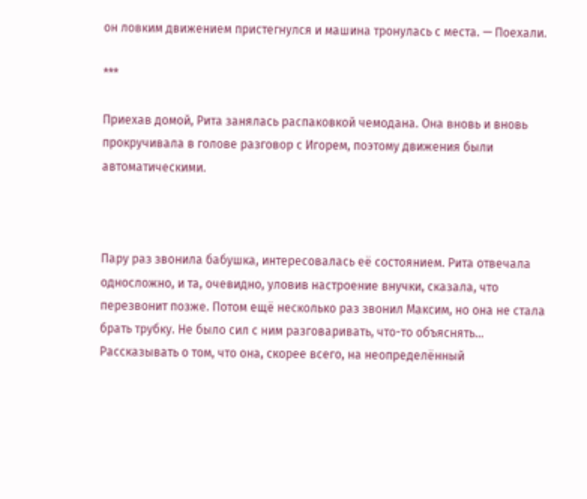он ловким движением пристегнулся и машина тронулась с места. — Поехали.

***

Приехав домой, Рита занялась распаковкой чемодана. Она вновь и вновь прокручивала в голове разговор с Игорем, поэтому движения были автоматическими.



Пару раз звонила бабушка, интересовалась её состоянием. Рита отвечала односложно, и та, очевидно, уловив настроение внучки, сказала, что перезвонит позже. Потом ещё несколько раз звонил Максим, но она не стала брать трубку. Не было сил с ним разговаривать, что-то объяснять… Рассказывать о том, что она, скорее всего, на неопределённый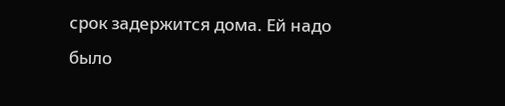срок задержится дома. Ей надо было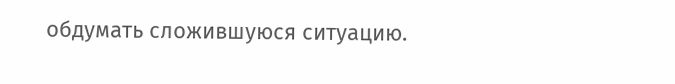обдумать сложившуюся ситуацию.